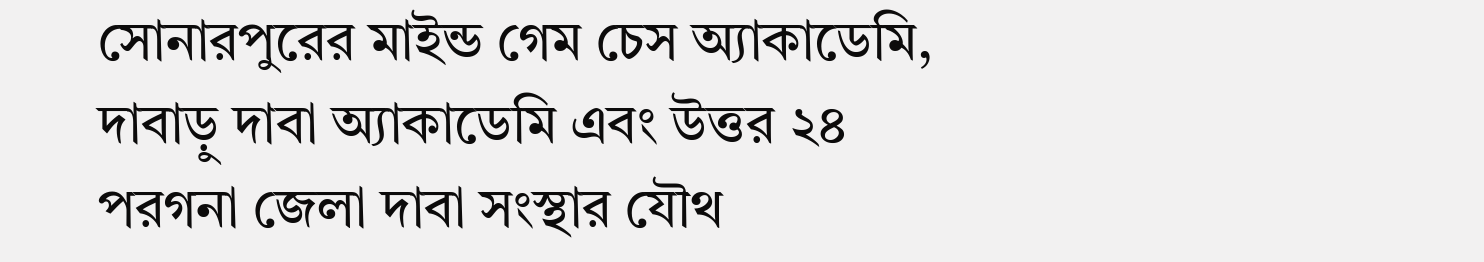সোনারপুরের মাইন্ড গেম চেস অ্যাকাডেমি, দাবাড়ু দাবা অ্যাকাডেমি এবং উত্তর ২৪ পরগনা জেলা দাবা সংস্থার যৌথ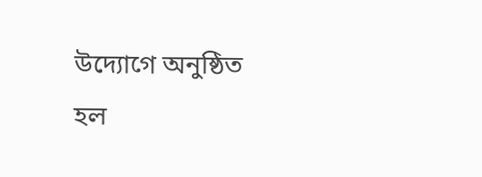উদ্যোগে অনুষ্ঠিত হল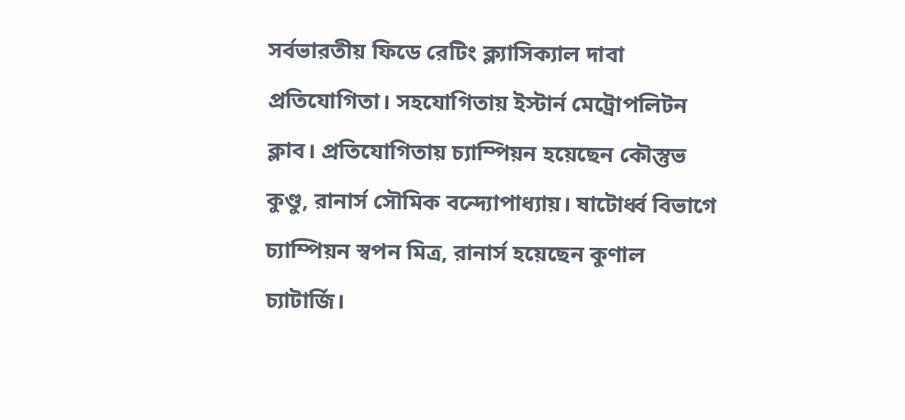সর্বভারতীয় ফিডে রেটিং ক্ল্যাসিক্যাল দাবা প্রতিযোগিতা। সহযোগিতায় ইস্টার্ন মেট্রোপলিটন ক্লাব। প্রতিযোগিতায় চ্যাম্পিয়ন হয়েছেন কৌস্তুভ কুণ্ডু, রানার্স সৌমিক বন্দ্যোপাধ্যায়। ষাটোর্ধ্ব বিভাগে চ্যাম্পিয়ন স্বপন মিত্র, রানার্স হয়েছেন কুণাল চ্যাটার্জি।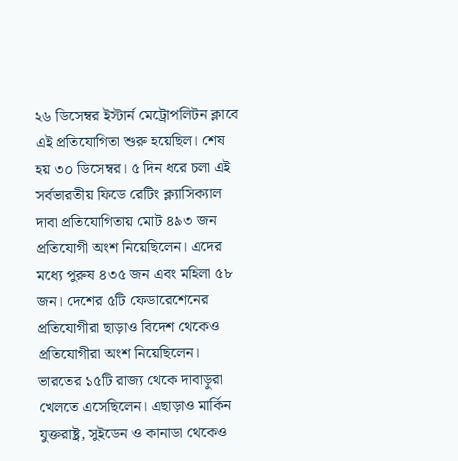২৬ ডিসেম্বর ইস্টার্ন মেট্রোপলিটন ক্লাবে এই প্রতিযোগিতা শুরু হয়েছিল। শেষ হয় ৩০ ডিসেম্বর। ৫ দিন ধরে চলা এই সর্বভারতীয় ফিডে রেটিং ক্ল্যাসিক্যাল দাবা প্রতিযোগিতায় মোট ৪৯৩ জন প্রতিযোগী অংশ নিয়েছিলেন। এদের মধ্যে পুরুষ ৪৩৫ জন এবং মহিলা ৫৮ জন। দেশের ৫টি ফেডারেশেনের প্রতিযোগীরা ছাড়াও বিদেশ থেকেও প্রতিযোগীরা অংশ নিয়েছিলেন। ভারতের ১৫টি রাজ্য থেকে দাবাড়ুরা খেলতে এসেছিলেন। এছাড়াও মার্কিন যুক্তরাষ্ট্র, সুইডেন ও কানাডা থেকেও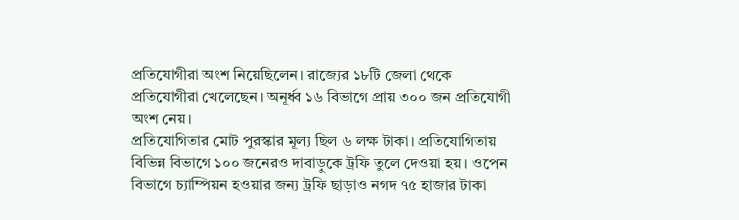প্রতিযোগীরা অংশ নিয়েছিলেন। রাজ্যের ১৮টি জেলা থেকে প্রতিযোগীরা খেলেছেন। অনূর্ধ্ব ১৬ বিভাগে প্রায় ৩০০ জন প্রতিযোগী অংশ নেয়।
প্রতিযোগিতার মোট পুরস্কার মূল্য ছিল ৬ লক্ষ টাকা। প্রতিযোগিতায় বিভিন্ন বিভাগে ১০০ জনেরও দাবাড়ুকে ট্রফি তুলে দেওয়া হয়। ওপেন বিভাগে চ্যাম্পিয়ন হওয়ার জন্য ট্রফি ছাড়াও নগদ ৭৫ হাজার টাকা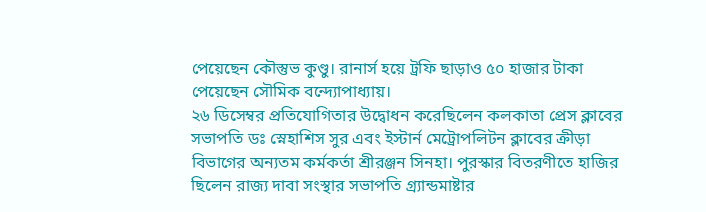পেয়েছেন কৌস্তুভ কুণ্ডু। রানার্স হয়ে ট্রফি ছাড়াও ৫০ হাজার টাকা পেয়েছেন সৌমিক বন্দ্যোপাধ্যায়।
২৬ ডিসেম্বর প্রতিযোগিতার উদ্বোধন করেছিলেন কলকাতা প্রেস ক্লাবের সভাপতি ডঃ স্নেহাশিস সুর এবং ইস্টার্ন মেট্রোপলিটন ক্লাবের ক্রীড়া বিভাগের অন্যতম কর্মকর্তা শ্রীরঞ্জন সিনহা। পুরস্কার বিতরণীতে হাজির ছিলেন রাজ্য দাবা সংস্থার সভাপতি গ্র্যান্ডমাষ্টার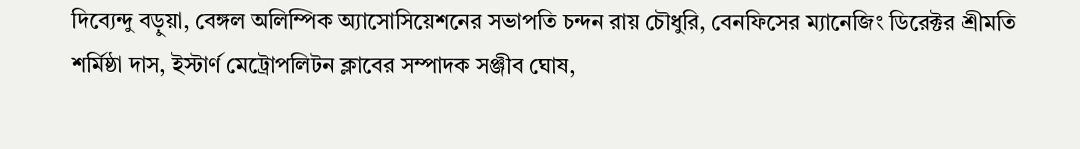দিব্যেন্দু বড়ুয়া, বেঙ্গল অলিম্পিক অ্যাসোসিয়েশনের সভাপতি চন্দন রায় চৌধুরি, বেনফিসের ম্যানেজিং ডিরেক্টর শ্রীমতি শর্মিষ্ঠা দাস, ইস্টার্ণ মেট্রোপলিটন ক্লাবের সম্পাদক সঞ্জীব ঘোষ,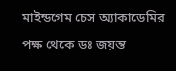মাইন্ডগেম চেস অ্যাকাডেমির পক্ষ থেকে ডঃ জয়ন্ত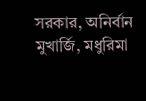সরকার, অনির্বান মুখার্জি, মধুরিমা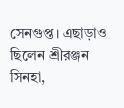সেনগুপ্ত। এছাড়াও ছিলেন শ্রীরঞ্জন সিনহা,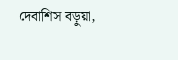দেবাশিস বড়ুয়া,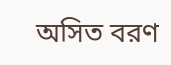অসিত বরণ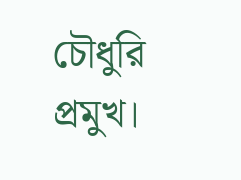চৌধুরি প্রমুখ।